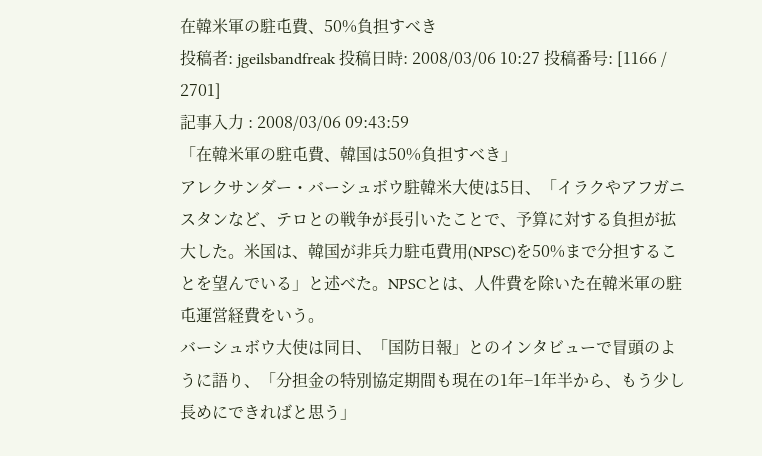在韓米軍の駐屯費、50%負担すべき
投稿者: jgeilsbandfreak 投稿日時: 2008/03/06 10:27 投稿番号: [1166 / 2701]
記事入力 : 2008/03/06 09:43:59
「在韓米軍の駐屯費、韓国は50%負担すべき」
アレクサンダー・バーシュボウ駐韓米大使は5日、「イラクやアフガニスタンなど、テロとの戦争が長引いたことで、予算に対する負担が拡大した。米国は、韓国が非兵力駐屯費用(NPSC)を50%まで分担することを望んでいる」と述べた。NPSCとは、人件費を除いた在韓米軍の駐屯運営経費をいう。
バーシュボウ大使は同日、「国防日報」とのインタビューで冒頭のように語り、「分担金の特別協定期間も現在の1年−1年半から、もう少し長めにできればと思う」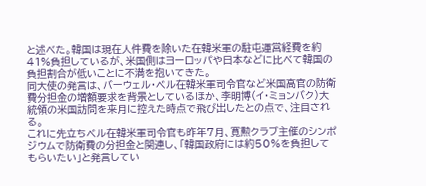と述べた。韓国は現在人件費を除いた在韓米軍の駐屯運営経費を約41%負担しているが、米国側はヨーロッパや日本などに比べて韓国の負担割合が低いことに不満を抱いてきた。
同大使の発言は、バーウェル・ベル在韓米軍司令官など米国高官の防衛費分担金の増額要求を背景としているほか、李明博(イ・ミョンバク)大統領の米国訪問を来月に控えた時点で飛び出したとの点で、注目される。
これに先立ちベル在韓米軍司令官も昨年7月、寛勲クラブ主催のシンポジウムで防衛費の分担金と関連し、「韓国政府には約50%を負担してもらいたい」と発言してい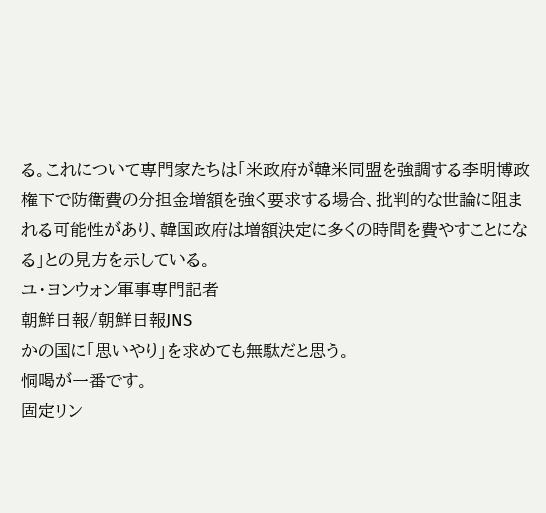る。これについて専門家たちは「米政府が韓米同盟を強調する李明博政権下で防衛費の分担金増額を強く要求する場合、批判的な世論に阻まれる可能性があり、韓国政府は増額決定に多くの時間を費やすことになる」との見方を示している。
ユ・ヨンウォン軍事専門記者
朝鮮日報/朝鮮日報JNS
かの国に「思いやり」を求めても無駄だと思う。
恫喝が一番です。
固定リン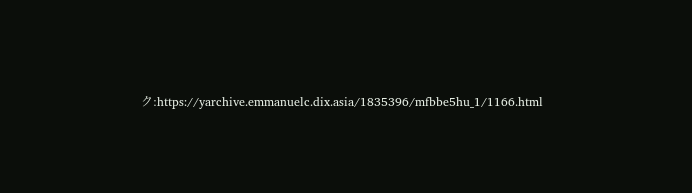ク:https://yarchive.emmanuelc.dix.asia/1835396/mfbbe5hu_1/1166.html